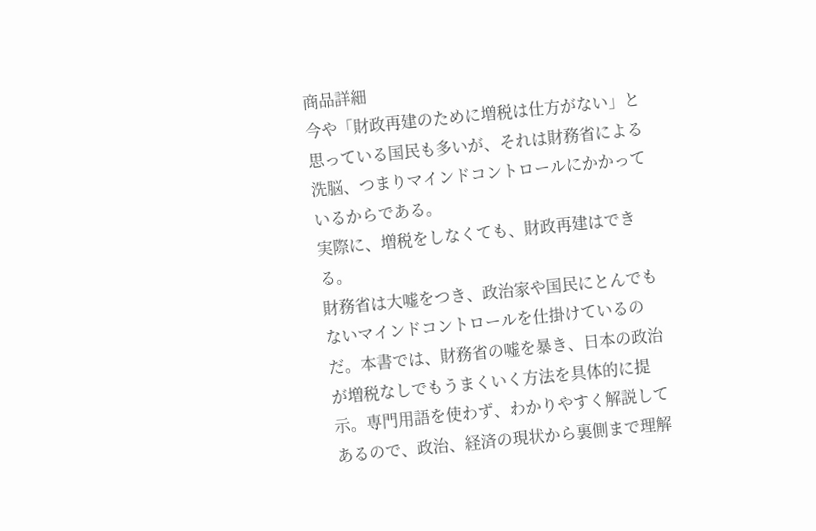商品詳細
今や「財政再建のために増税は仕方がない」と思っている国民も多いが、それは財務省による洗脳、つまりマインドコントロールにかかっているからである。
実際に、増税をしなくても、財政再建はできる。
財務省は大嘘をつき、政治家や国民にとんでもないマインドコントロールを仕掛けているのだ。本書では、財務省の嘘を暴き、日本の政治が増税なしでもうまくいく方法を具体的に提示。専門用語を使わず、わかりやすく解説してあるので、政治、経済の現状から裏側まで理解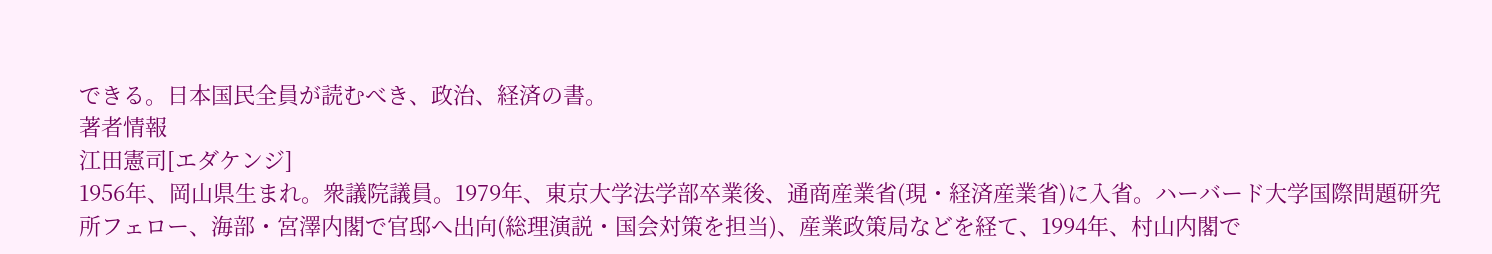できる。日本国民全員が読むべき、政治、経済の書。
著者情報
江田憲司[エダケンジ]
1956年、岡山県生まれ。衆議院議員。1979年、東京大学法学部卒業後、通商産業省(現・経済産業省)に入省。ハーバード大学国際問題研究所フェロー、海部・宮澤内閣で官邸へ出向(総理演説・国会対策を担当)、産業政策局などを経て、1994年、村山内閣で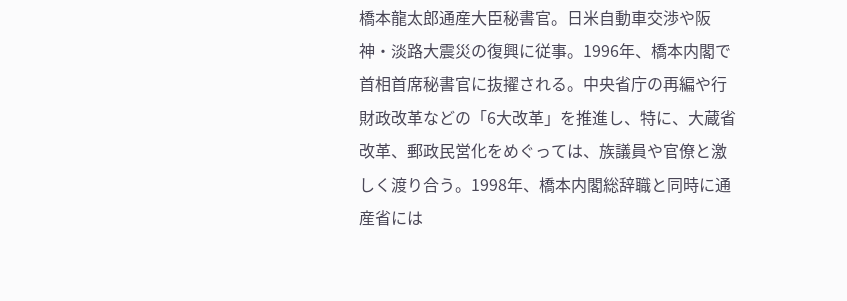橋本龍太郎通産大臣秘書官。日米自動車交渉や阪神・淡路大震災の復興に従事。1996年、橋本内閣で首相首席秘書官に抜擢される。中央省庁の再編や行財政改革などの「6大改革」を推進し、特に、大蔵省改革、郵政民営化をめぐっては、族議員や官僚と激しく渡り合う。1998年、橋本内閣総辞職と同時に通産省には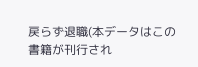戻らず退職(本データはこの書籍が刊行され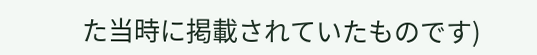た当時に掲載されていたものです)